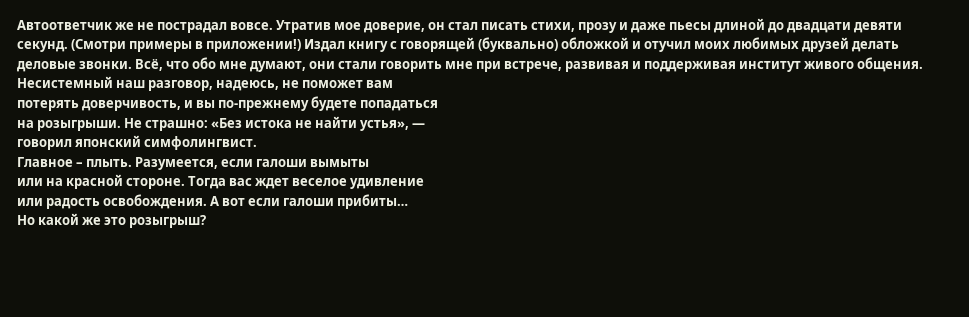Автоответчик же не пострадал вовсе. Утратив мое доверие, он стал писать стихи, прозу и даже пьесы длиной до двадцати девяти секунд. (Смотри примеры в приложении!) Издал книгу с говорящей (буквально) обложкой и отучил моих любимых друзей делать деловые звонки. Всё, что обо мне думают, они стали говорить мне при встрече, развивая и поддерживая институт живого общения.
Несистемный наш разговор, надеюсь, не поможет вам
потерять доверчивость, и вы по-прежнему будете попадаться
на розыгрыши. Не страшно: «Без истока не найти устья», —
говорил японский симфолингвист.
Главное – плыть. Разумеется, если галоши вымыты
или на красной стороне. Тогда вас ждет веселое удивление
или радость освобождения. А вот если галоши прибиты…
Но какой же это розыгрыш?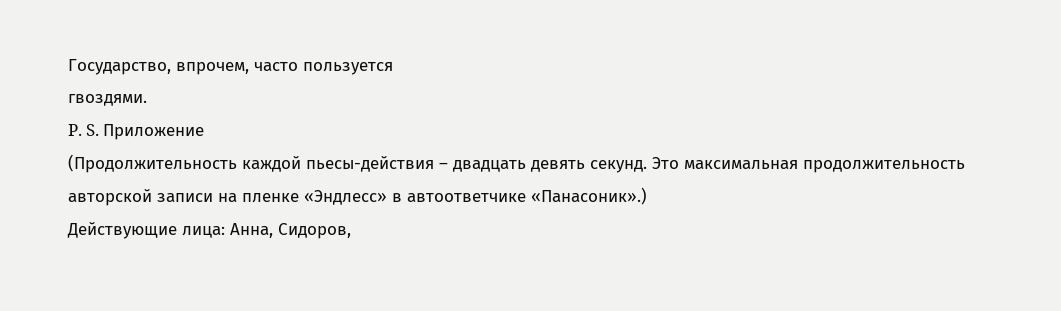Государство, впрочем, часто пользуется
гвоздями.
P. S. Приложение
(Продолжительность каждой пьесы-действия – двадцать девять секунд. Это максимальная продолжительность авторской записи на пленке «Эндлесс» в автоответчике «Панасоник».)
Действующие лица: Анна, Сидоров,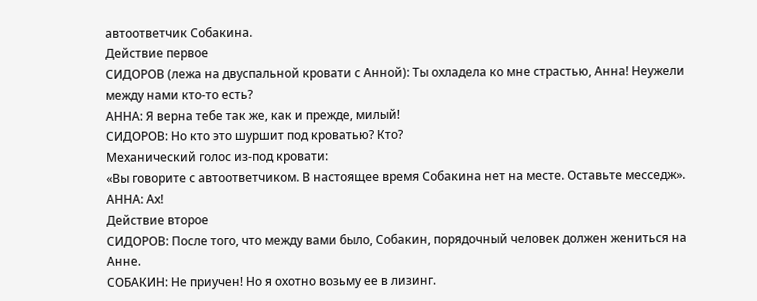автоответчик Собакина.
Действие первое
СИДОРОВ (лежа на двуспальной кровати с Анной): Ты охладела ко мне страстью, Анна! Неужели между нами кто-то есть?
АННА: Я верна тебе так же, как и прежде, милый!
СИДОРОВ: Но кто это шуршит под кроватью? Кто?
Механический голос из-под кровати:
«Вы говорите с автоответчиком. В настоящее время Собакина нет на месте. Оставьте месседж».
АННА: Ах!
Действие второе
СИДОРОВ: После того, что между вами было, Собакин, порядочный человек должен жениться на Анне.
СОБАКИН: Не приучен! Но я охотно возьму ее в лизинг.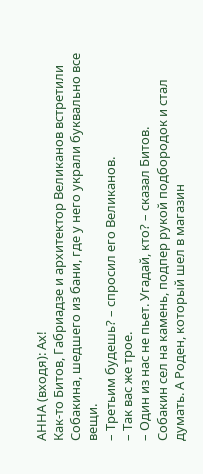АННА (входя): Ах!
Как-то Битов, Габриадзе и архитектор Великанов встретили Собакина, шедшего из бани, где у него украли буквально все вещи.
– Третьим будешь? – спросил его Великанов.
– Так вас же трое.
– Один из нас не пьет. Угадай, кто? – сказал Битов.
Собакин сел на камень, подпер рукой подбородок и стал думать. А Роден, который шел в магазин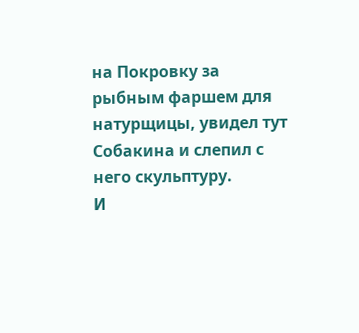на Покровку за рыбным фаршем для натурщицы, увидел тут Собакина и слепил с него скульптуру.
И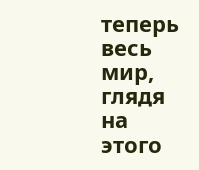теперь весь мир, глядя на этого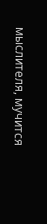мыслителя, мучится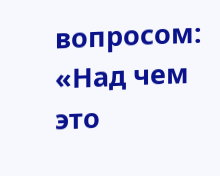вопросом: «Над чем это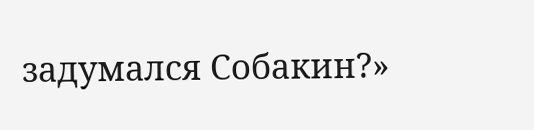задумался Собакин?»